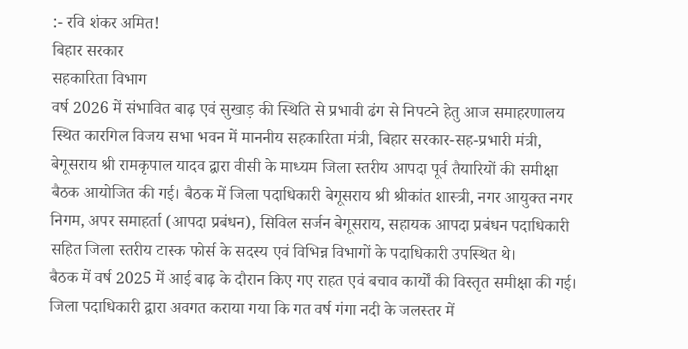:- रवि शंकर अमित!
बिहार सरकार
सहकारिता विभाग
वर्ष 2026 में संभावित बाढ़ एवं सुखाड़ की स्थिति से प्रभावी ढंग से निपटने हेतु आज समाहरणालय स्थित कारगिल विजय सभा भवन में माननीय सहकारिता मंत्री, बिहार सरकार-सह-प्रभारी मंत्री, बेगूसराय श्री रामकृपाल यादव द्वारा वीसी के माध्यम जिला स्तरीय आपदा पूर्व तैयारियों की समीक्षा बैठक आयोजित की गई। बैठक में जिला पदाधिकारी बेगूसराय श्री श्रीकांत शास्त्री, नगर आयुक्त नगर निगम, अपर समाहर्ता (आपदा प्रबंधन), सिविल सर्जन बेगूसराय, सहायक आपदा प्रबंधन पदाधिकारी सहित जिला स्तरीय टास्क फोर्स के सदस्य एवं विभिन्न विभागों के पदाधिकारी उपस्थित थे।
बैठक में वर्ष 2025 में आई बाढ़ के दौरान किए गए राहत एवं बचाव कार्यों की विस्तृत समीक्षा की गई। जिला पदाधिकारी द्वारा अवगत कराया गया कि गत वर्ष गंगा नदी के जलस्तर में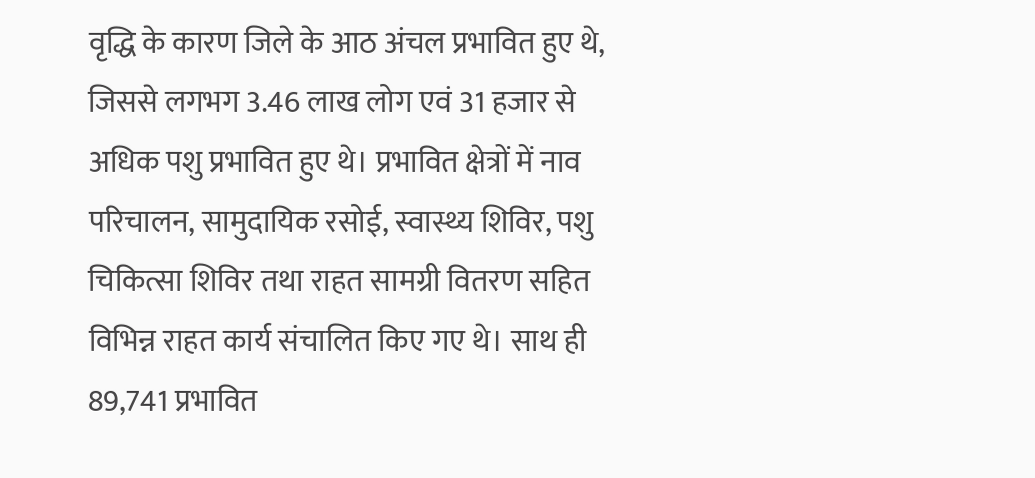वृद्धि के कारण जिले के आठ अंचल प्रभावित हुए थे, जिससे लगभग 3.46 लाख लोग एवं 31 हजार से अधिक पशु प्रभावित हुए थे। प्रभावित क्षेत्रों में नाव परिचालन, सामुदायिक रसोई, स्वास्थ्य शिविर, पशु चिकित्सा शिविर तथा राहत सामग्री वितरण सहित विभिन्न राहत कार्य संचालित किए गए थे। साथ ही 89,741 प्रभावित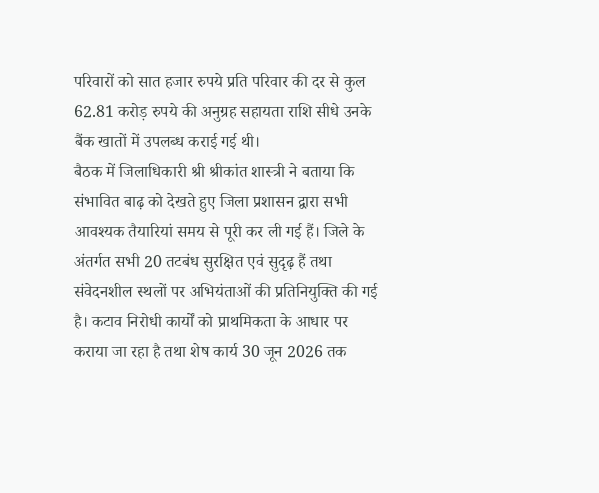परिवारों को सात हजार रुपये प्रति परिवार की दर से कुल 62.81 करोड़ रुपये की अनुग्रह सहायता राशि सीधे उनके बैंक खातों में उपलब्ध कराई गई थी।
बैठक में जिलाधिकारी श्री श्रीकांत शास्त्री ने बताया कि संभावित बाढ़ को देखते हुए जिला प्रशासन द्वारा सभी आवश्यक तैयारियां समय से पूरी कर ली गई हैं। जिले के अंतर्गत सभी 20 तटबंध सुरक्षित एवं सुदृढ़ हैं तथा संवेदनशील स्थलों पर अभियंताओं की प्रतिनियुक्ति की गई है। कटाव निरोधी कार्यों को प्राथमिकता के आधार पर कराया जा रहा है तथा शेष कार्य 30 जून 2026 तक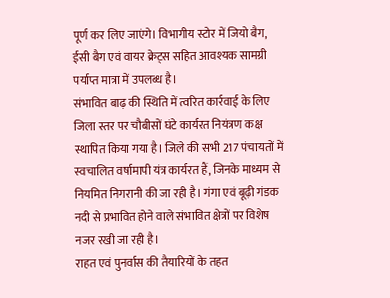पूर्ण कर लिए जाएंगे। विभागीय स्टोर में जियो बैग, ईसी बैग एवं वायर क्रेट्स सहित आवश्यक सामग्री पर्याप्त मात्रा में उपलब्ध है।
संभावित बाढ़ की स्थिति में त्वरित कार्रवाई के लिए जिला स्तर पर चौबीसों घंटे कार्यरत नियंत्रण कक्ष स्थापित किया गया है। जिले की सभी 217 पंचायतों में स्वचालित वर्षामापी यंत्र कार्यरत हैं, जिनके माध्यम से नियमित निगरानी की जा रही है। गंगा एवं बूढ़ी गंडक नदी से प्रभावित होने वाले संभावित क्षेत्रों पर विशेष नजर रखी जा रही है।
राहत एवं पुनर्वास की तैयारियों के तहत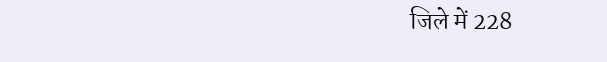जिले में 228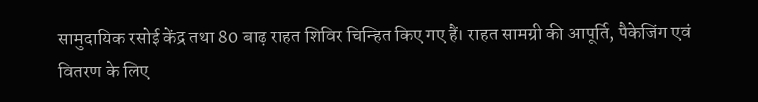सामुदायिक रसोई केंद्र तथा 80 बाढ़ राहत शिविर चिन्हित किए गए हैं। राहत सामग्री की आपूर्ति, पैकेजिंग एवं वितरण के लिए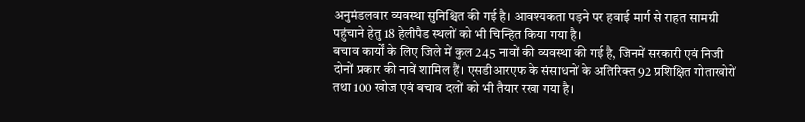अनुमंडलवार व्यवस्था सुनिश्चित की गई है। आवश्यकता पड़ने पर हवाई मार्ग से राहत सामग्री पहुंचाने हेतु 18 हेलीपैड स्थलों को भी चिन्हित किया गया है।
बचाव कार्यों के लिए जिले में कुल 245 नावों की व्यवस्था की गई है, जिनमें सरकारी एवं निजी दोनों प्रकार की नावें शामिल हैं। एसडीआरएफ के संसाधनों के अतिरिक्त 92 प्रशिक्षित गोताखोरों तथा 100 खोज एवं बचाव दलों को भी तैयार रखा गया है।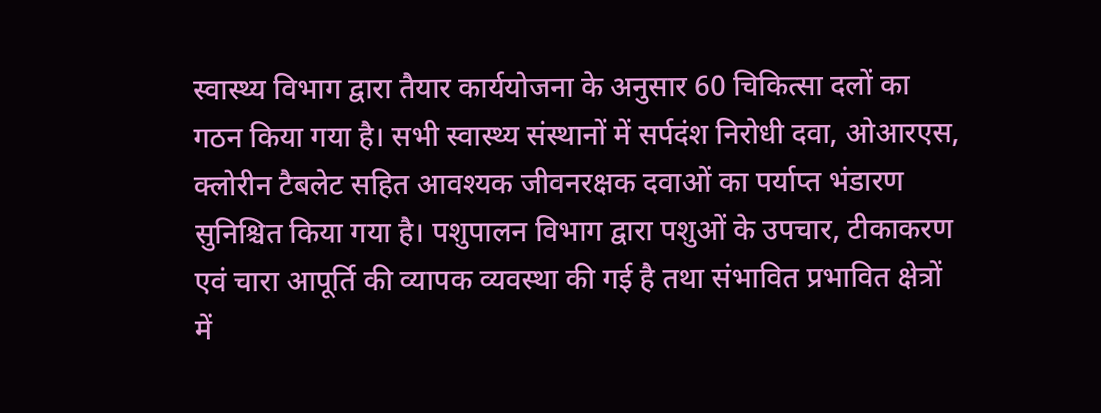स्वास्थ्य विभाग द्वारा तैयार कार्ययोजना के अनुसार 60 चिकित्सा दलों का गठन किया गया है। सभी स्वास्थ्य संस्थानों में सर्पदंश निरोधी दवा, ओआरएस, क्लोरीन टैबलेट सहित आवश्यक जीवनरक्षक दवाओं का पर्याप्त भंडारण सुनिश्चित किया गया है। पशुपालन विभाग द्वारा पशुओं के उपचार, टीकाकरण एवं चारा आपूर्ति की व्यापक व्यवस्था की गई है तथा संभावित प्रभावित क्षेत्रों में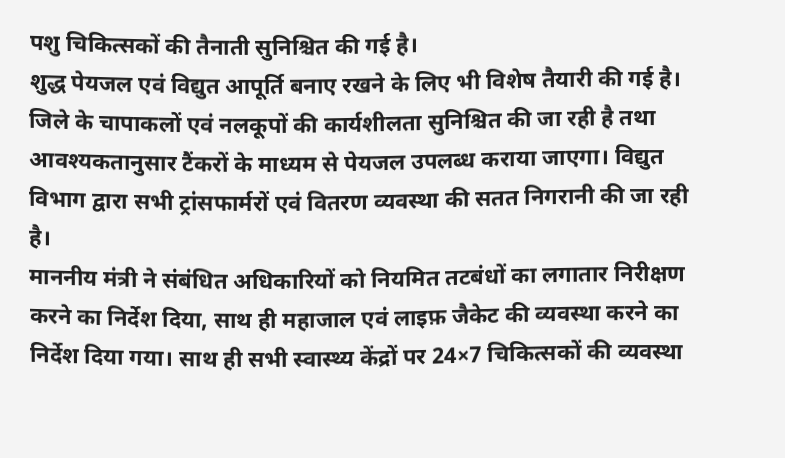पशु चिकित्सकों की तैनाती सुनिश्चित की गई है।
शुद्ध पेयजल एवं विद्युत आपूर्ति बनाए रखने के लिए भी विशेष तैयारी की गई है। जिले के चापाकलों एवं नलकूपों की कार्यशीलता सुनिश्चित की जा रही है तथा आवश्यकतानुसार टैंकरों के माध्यम से पेयजल उपलब्ध कराया जाएगा। विद्युत विभाग द्वारा सभी ट्रांसफार्मरों एवं वितरण व्यवस्था की सतत निगरानी की जा रही है।
माननीय मंत्री ने संबंधित अधिकारियों को नियमित तटबंधों का लगातार निरीक्षण करने का निर्देश दिया, साथ ही महाजाल एवं लाइफ़ जैकेट की व्यवस्था करने का निर्देश दिया गया। साथ ही सभी स्वास्थ्य केंद्रों पर 24×7 चिकित्सकों की व्यवस्था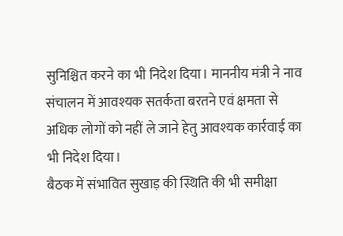सुनिश्चित करने का भी निदेश दिया। माननीय मंत्री ने नाव संचालन में आवश्यक सतर्कता बरतने एवं क्षमता से अधिक लोगों को नहीं ले जाने हेतु आवश्यक कार्रवाई का भी निदेश दिया।
बैठक में संभावित सुखाड़ की स्थिति की भी समीक्षा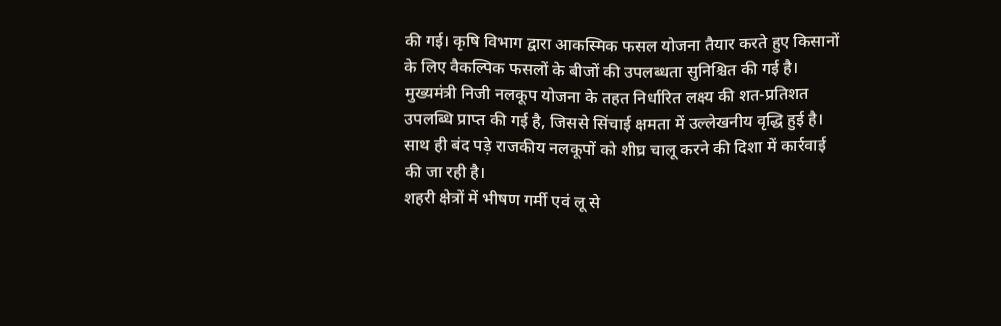की गई। कृषि विभाग द्वारा आकस्मिक फसल योजना तैयार करते हुए किसानों के लिए वैकल्पिक फसलों के बीजों की उपलब्धता सुनिश्चित की गई है। मुख्यमंत्री निजी नलकूप योजना के तहत निर्धारित लक्ष्य की शत-प्रतिशत उपलब्धि प्राप्त की गई है, जिससे सिंचाई क्षमता में उल्लेखनीय वृद्धि हुई है। साथ ही बंद पड़े राजकीय नलकूपों को शीघ्र चालू करने की दिशा में कार्रवाई की जा रही है।
शहरी क्षेत्रों में भीषण गर्मी एवं लू से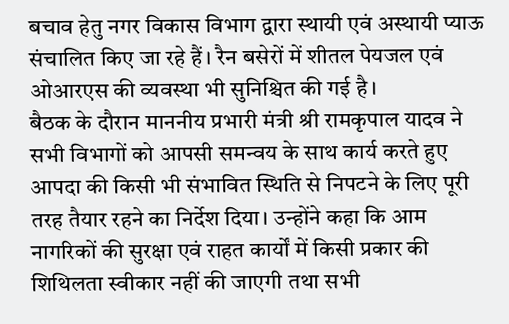बचाव हेतु नगर विकास विभाग द्वारा स्थायी एवं अस्थायी प्याऊ संचालित किए जा रहे हैं। रैन बसेरों में शीतल पेयजल एवं ओआरएस की व्यवस्था भी सुनिश्चित की गई है।
बैठक के दौरान माननीय प्रभारी मंत्री श्री रामकृपाल यादव ने सभी विभागों को आपसी समन्वय के साथ कार्य करते हुए आपदा की किसी भी संभावित स्थिति से निपटने के लिए पूरी तरह तैयार रहने का निर्देश दिया। उन्होंने कहा कि आम नागरिकों की सुरक्षा एवं राहत कार्यों में किसी प्रकार की शिथिलता स्वीकार नहीं की जाएगी तथा सभी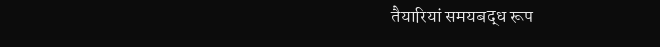तैयारियां समयबद्ध रूप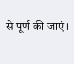से पूर्ण की जाएं।